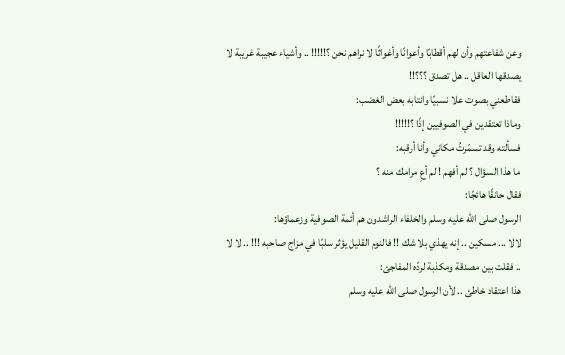وعن شفاعتهم وأن لهم أقطابًا وأعوانًا وأغواثًا لا نراهم نحن ؟!!!!! .. وأشياء عجيبة غريبة لا يصدقها العاقل .. هل تصدق ؟؟؟!!
فقاطعني بصوت علا نسبيًا وانتابه بعض الغضب:
وماذا تعتقدين في الصوفيين إذًا ؟!!!!!
فسألته وقد تسمّرتُ مكاني وأنا أرقبه:
ما هذا السؤال ؟ لم أفهم ! لم أعِ مرامك منه ؟
فقال حانقًا هائجًا:
الرسول صلى الله عليه وسلم والخلفاء الراشدون هم أئمة الصوفية وزعماؤها:
لالا ... مسكين .. إنه يهذي بلا شك !! فالنوم القليل يؤثر سلبًا في مزاج صاحبه !!! .. لا لا .. فقلت بين مصدقة ومكذبة لردّه المفاجئ:
هذا اعتقاد خاطئ .. لأن الرسول صلى الله عليه وسلم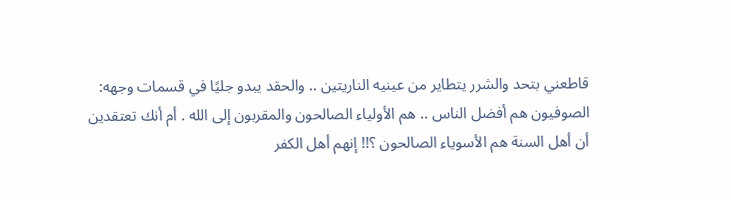قاطعني بتحد والشرر يتطاير من عينيه الناريتين .. والحقد يبدو جليًا في قسمات وجهه:
الصوفيون هم أفضل الناس .. هم الأولياء الصالحون والمقربون إلى الله . أم أنك تعتقدين أن أهل السنة هم الأسوياء الصالحون ؟!! إنهم أهل الكفر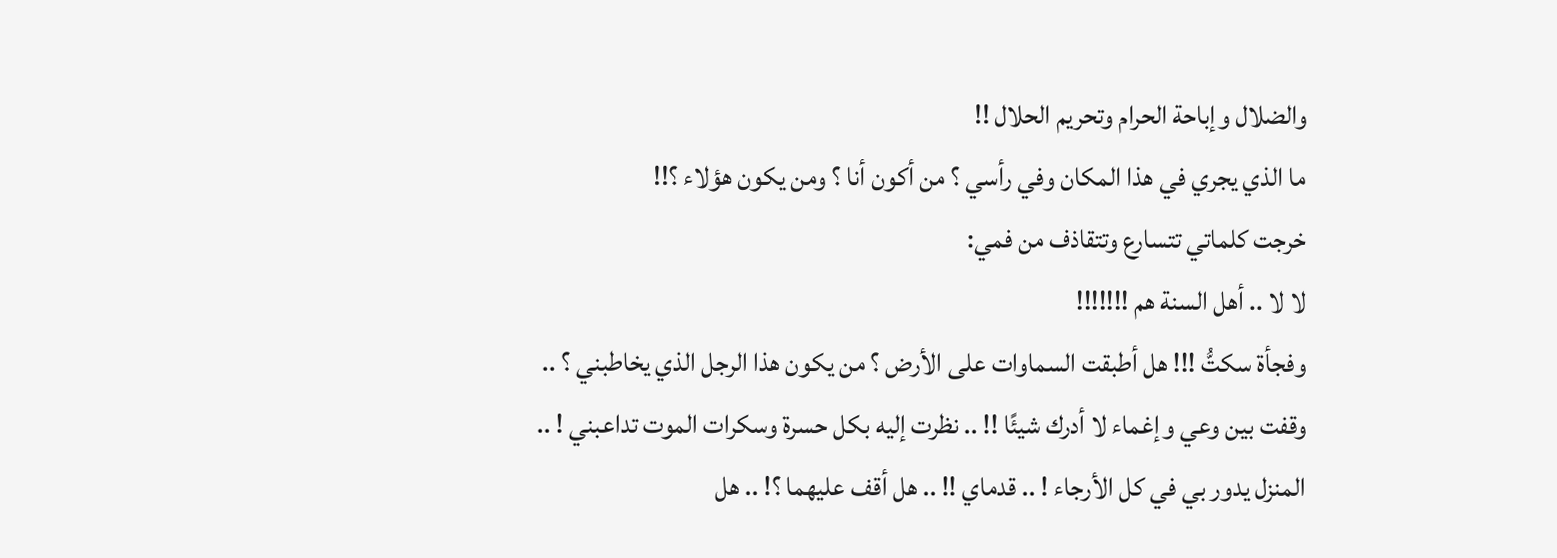والضلال وإباحة الحرام وتحريم الحلال !!
ما الذي يجري في هذا المكان وفي رأسي ؟ من أكون أنا ؟ ومن يكون هؤلاء ؟!!
خرجت كلماتي تتسارع وتتقاذف من فمي:
لا لا .. أهل السنة هم !!!!!!!
وفجأة سكتُّ !!! هل أطبقت السماوات على الأرض ؟ من يكون هذا الرجل الذي يخاطبني ؟ ..
وقفت بين وعي وإغماء لا أدرك شيئًا !! .. نظرت إليه بكل حسرة وسكرات الموت تداعبني ! ..
المنزل يدور بي في كل الأرجاء ! .. قدماي !! .. هل أقف عليهما ؟! .. هل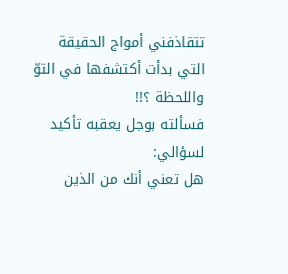تتقاذفني أمواج الحقيقة التي بدأت أكتشفها في التوّ واللحظة ؟!!
فسألته بوجل يعقبه تأكيد لسؤالي:
هل تعني أنك من الذين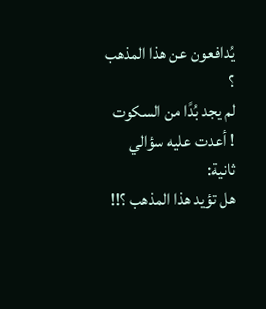يُدافعون عن هذا المذهب ؟
لم يجد بُدًا من السكوت ! أعدت عليه سؤالي ثانية:
هل تؤيد هذا المذهب ؟!!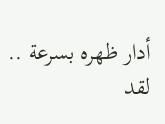أدار ظهره بسرعة .. لقد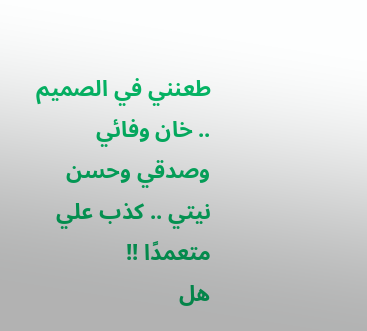طعنني في الصميم .. خان وفائي وصدقي وحسن نيتي .. كذب علي متعمدًا !!
هل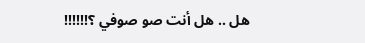هل .. هل أنت صو صوفي ؟!!!!!!